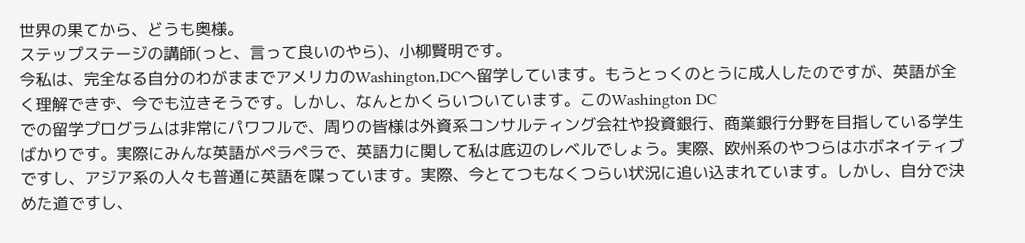世界の果てから、どうも奥様。
ステップステージの講師(っと、言って良いのやら)、小柳賢明です。
今私は、完全なる自分のわがままでアメリカのWashington,DCへ留学しています。もうとっくのとうに成人したのですが、英語が全く理解できず、今でも泣きそうです。しかし、なんとかくらいついています。このWashington DC
での留学プログラムは非常にパワフルで、周りの皆様は外資系コンサルティング会社や投資銀行、商業銀行分野を目指している学生ばかりです。実際にみんな英語がペラペラで、英語力に関して私は底辺のレベルでしょう。実際、欧州系のやつらはホボネイティブですし、アジア系の人々も普通に英語を喋っています。実際、今とてつもなくつらい状況に追い込まれています。しかし、自分で決めた道ですし、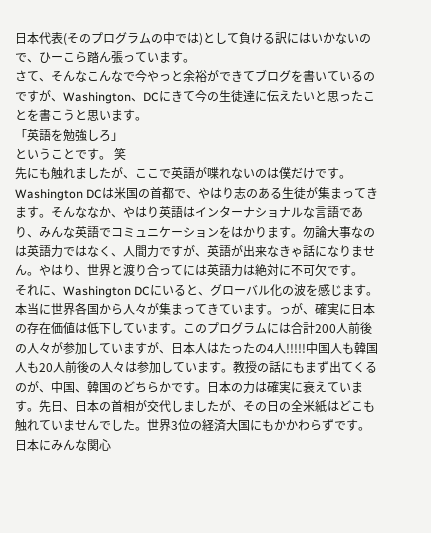日本代表(そのプログラムの中では)として負ける訳にはいかないので、ひーこら踏ん張っています。
さて、そんなこんなで今やっと余裕ができてブログを書いているのですが、Washington、DCにきて今の生徒達に伝えたいと思ったことを書こうと思います。
「英語を勉強しろ」
ということです。 笑
先にも触れましたが、ここで英語が喋れないのは僕だけです。Washington DCは米国の首都で、やはり志のある生徒が集まってきます。そんななか、やはり英語はインターナショナルな言語であり、みんな英語でコミュニケーションをはかります。勿論大事なのは英語力ではなく、人間力ですが、英語が出来なきゃ話になりません。やはり、世界と渡り合ってには英語力は絶対に不可欠です。
それに、Washington DCにいると、グローバル化の波を感じます。本当に世界各国から人々が集まってきています。っが、確実に日本の存在価値は低下しています。このプログラムには合計200人前後の人々が参加していますが、日本人はたったの4人!!!!!中国人も韓国人も20人前後の人々は参加しています。教授の話にもまず出てくるのが、中国、韓国のどちらかです。日本の力は確実に衰えています。先日、日本の首相が交代しましたが、その日の全米紙はどこも触れていませんでした。世界3位の経済大国にもかかわらずです。日本にみんな関心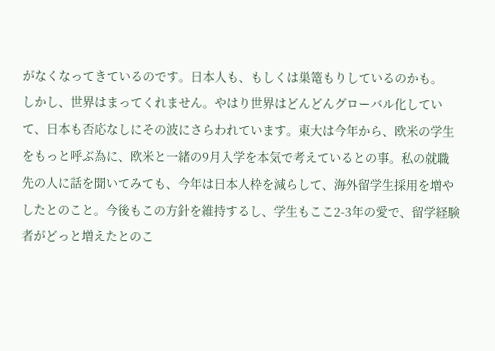がなくなってきているのです。日本人も、もしくは巣篭もりしているのかも。
しかし、世界はまってくれません。やはり世界はどんどんグローバル化していて、日本も否応なしにその波にさらわれています。東大は今年から、欧米の学生をもっと呼ぶ為に、欧米と一緒の9月入学を本気で考えているとの事。私の就職先の人に話を聞いてみても、今年は日本人枠を減らして、海外留学生採用を増やしたとのこと。今後もこの方針を維持するし、学生もここ2-3年の愛で、留学経験者がどっと増えたとのこ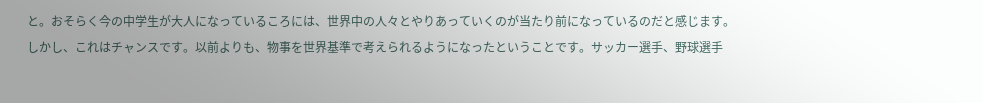と。おそらく今の中学生が大人になっているころには、世界中の人々とやりあっていくのが当たり前になっているのだと感じます。
しかし、これはチャンスです。以前よりも、物事を世界基準で考えられるようになったということです。サッカー選手、野球選手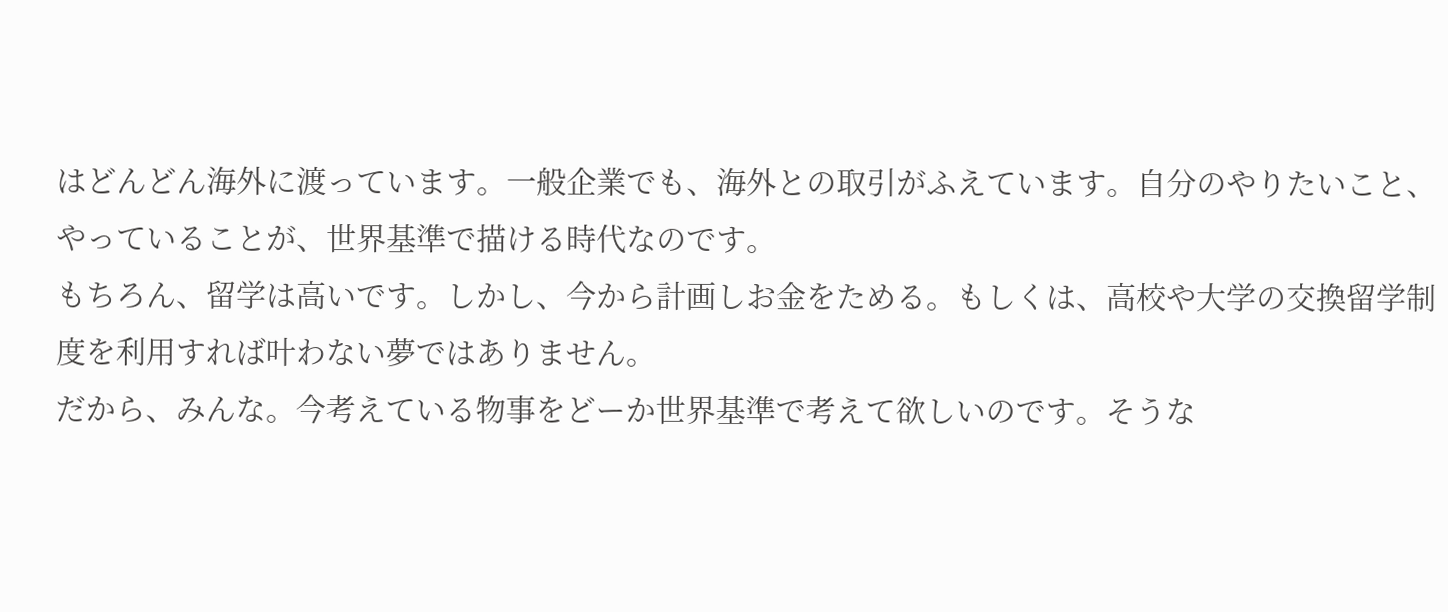はどんどん海外に渡っています。一般企業でも、海外との取引がふえています。自分のやりたいこと、やっていることが、世界基準で描ける時代なのです。
もちろん、留学は高いです。しかし、今から計画しお金をためる。もしくは、高校や大学の交換留学制度を利用すれば叶わない夢ではありません。
だから、みんな。今考えている物事をどーか世界基準で考えて欲しいのです。そうな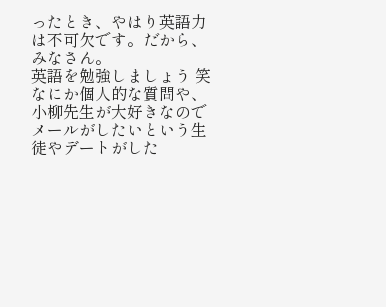ったとき、やはり英語力は不可欠です。だから、みなさん。
英語を勉強しましょう 笑
なにか個人的な質問や、小柳先生が大好きなのでメールがしたいという生徒やデートがした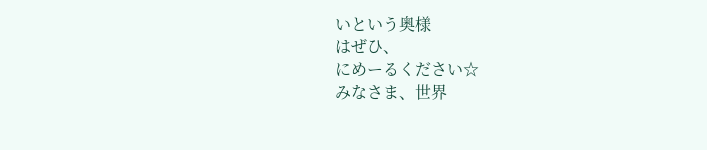いという奥様
はぜひ、
にめーるください☆
みなさま、世界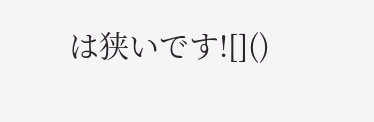は狭いです![]()